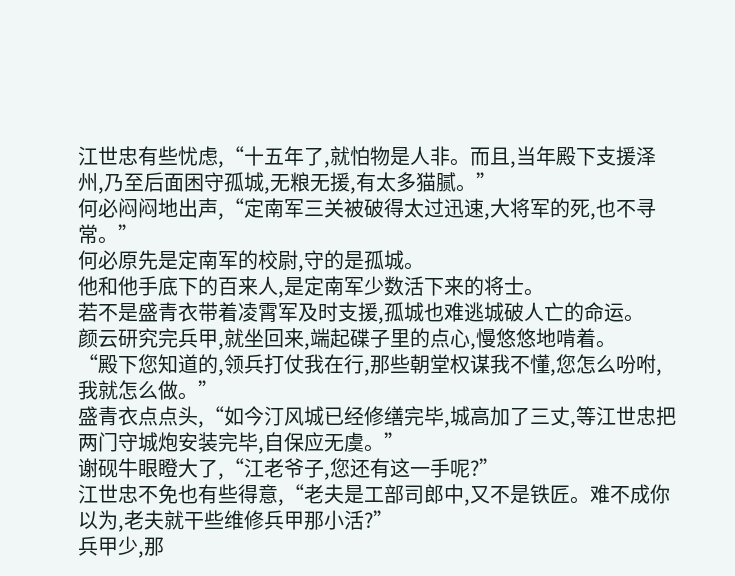江世忠有些忧虑,“十五年了,就怕物是人非。而且,当年殿下支援泽州,乃至后面困守孤城,无粮无援,有太多猫腻。”
何必闷闷地出声,“定南军三关被破得太过迅速,大将军的死,也不寻常。”
何必原先是定南军的校尉,守的是孤城。
他和他手底下的百来人,是定南军少数活下来的将士。
若不是盛青衣带着凌霄军及时支援,孤城也难逃城破人亡的命运。
颜云研究完兵甲,就坐回来,端起碟子里的点心,慢悠悠地啃着。
“殿下您知道的,领兵打仗我在行,那些朝堂权谋我不懂,您怎么吩咐,我就怎么做。”
盛青衣点点头,“如今汀风城已经修缮完毕,城高加了三丈,等江世忠把两门守城炮安装完毕,自保应无虞。”
谢砚牛眼瞪大了,“江老爷子,您还有这一手呢?”
江世忠不免也有些得意,“老夫是工部司郎中,又不是铁匠。难不成你以为,老夫就干些维修兵甲那小活?”
兵甲少,那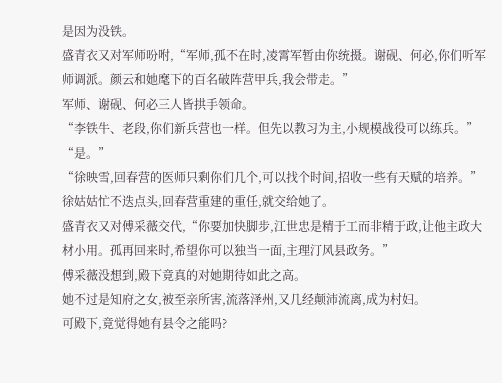是因为没铁。
盛青衣又对军师吩咐,“军师,孤不在时,凌霄军暂由你统摄。谢砚、何必,你们听军师调派。颜云和她麾下的百名破阵营甲兵,我会带走。”
军师、谢砚、何必三人皆拱手领命。
“李铁牛、老段,你们新兵营也一样。但先以教习为主,小规模战役可以练兵。”
“是。”
“徐映雪,回春营的医师只剩你们几个,可以找个时间,招收一些有天赋的培养。”
徐姑姑忙不迭点头,回春营重建的重任,就交给她了。
盛青衣又对傅采薇交代,“你要加快脚步,江世忠是精于工而非精于政,让他主政大材小用。孤再回来时,希望你可以独当一面,主理汀风县政务。”
傅采薇没想到,殿下竟真的对她期待如此之高。
她不过是知府之女,被至亲所害,流落泽州,又几经颠沛流离,成为村妇。
可殿下,竟觉得她有县令之能吗?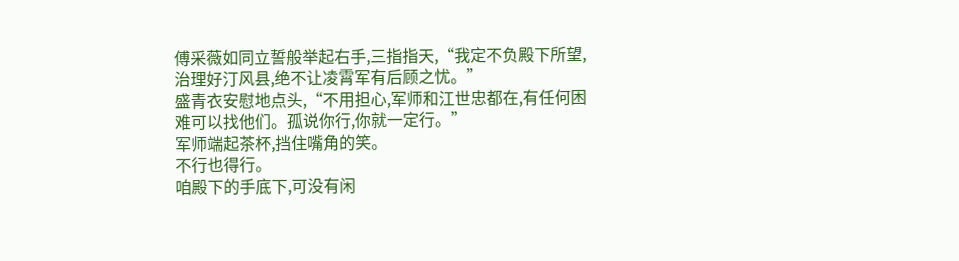傅采薇如同立誓般举起右手,三指指天,“我定不负殿下所望,治理好汀风县,绝不让凌霄军有后顾之忧。”
盛青衣安慰地点头,“不用担心,军师和江世忠都在,有任何困难可以找他们。孤说你行,你就一定行。”
军师端起茶杯,挡住嘴角的笑。
不行也得行。
咱殿下的手底下,可没有闲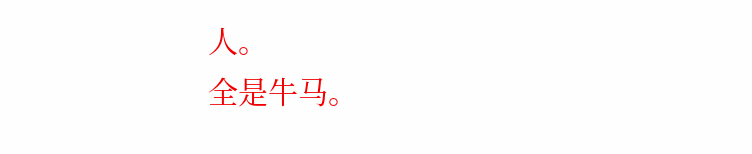人。
全是牛马。